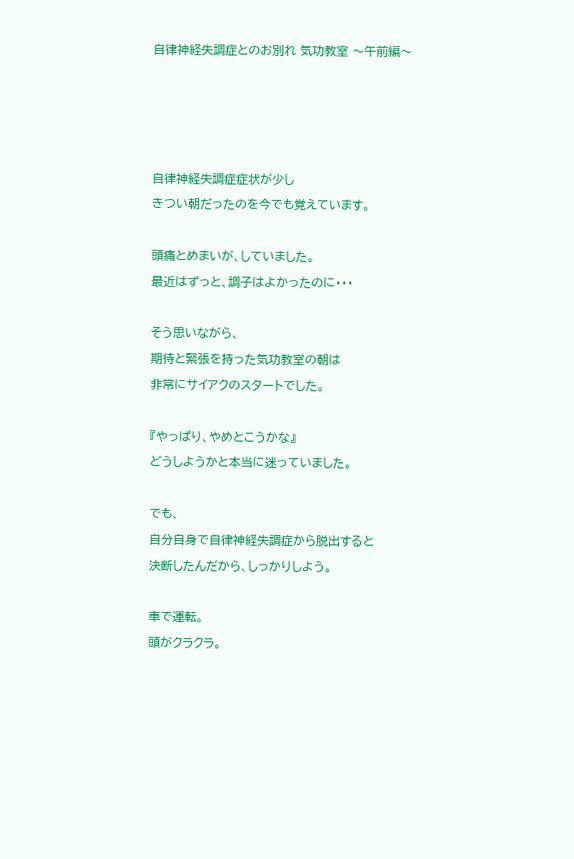自律神経失調症とのお別れ 気功教室 〜午前編〜




自律神経失調症症状が少し
きつい朝だったのを今でも覚えています。

頭痛とめまいが、していました。
最近はずっと、調子はよかったのに・・・

そう思いながら、
期待と緊張を持った気功教室の朝は
非常にサイアクのスタートでした。

『やっぱり、やめとこうかな』
どうしようかと本当に迷っていました。

でも、
自分自身で自律神経失調症から脱出すると
決断したんだから、しっかりしよう。

車で運転。
頭がクラクラ。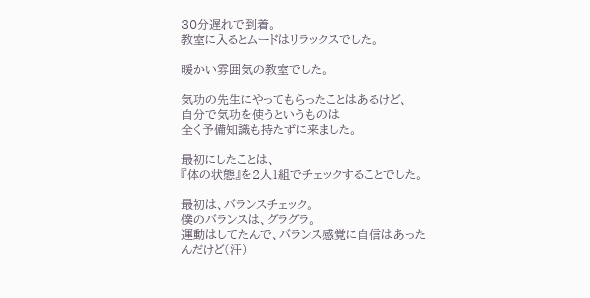30分遅れで到着。
教室に入るとムードはリラックスでした。

暖かい雰囲気の教室でした。

気功の先生にやってもらったことはあるけど、
自分で気功を使うというものは
全く予備知識も持たずに来ました。

最初にしたことは、
『体の状態』を2人1組でチェックすることでした。

最初は、バランスチェック。
僕のバランスは、グラグラ。
運動はしてたんで、バランス感覚に自信はあったんだけど(汗)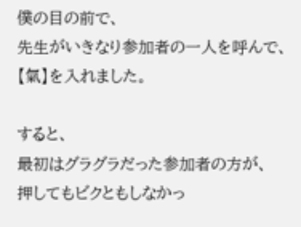僕の目の前で、
先生がいきなり参加者の一人を呼んで、
【氣】を入れました。

すると、
最初はグラグラだった参加者の方が、
押してもビクともしなかっ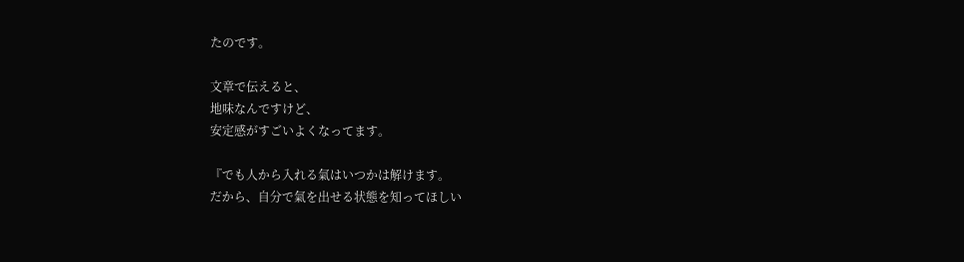たのです。

文章で伝えると、
地味なんですけど、
安定感がすごいよくなってます。

『でも人から入れる氣はいつかは解けます。
だから、自分で氣を出せる状態を知ってほしい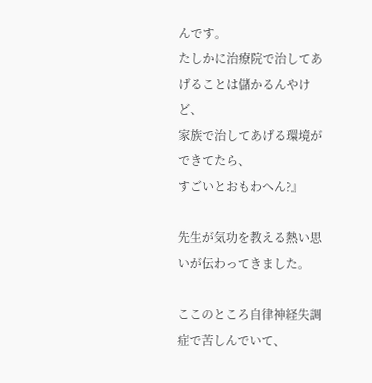んです。
たしかに治療院で治してあげることは儲かるんやけど、
家族で治してあげる環境ができてたら、
すごいとおもわへん?』

先生が気功を教える熱い思いが伝わってきました。

ここのところ自律神経失調症で苦しんでいて、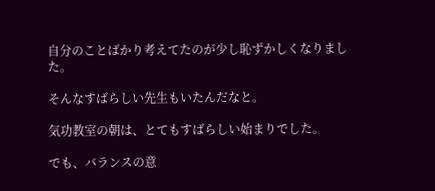自分のことばかり考えてたのが少し恥ずかしくなりました。

そんなすばらしい先生もいたんだなと。

気功教室の朝は、とてもすばらしい始まりでした。

でも、バランスの意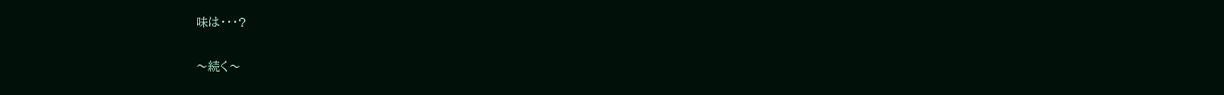味は・・・?

〜続く〜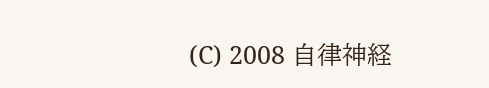(C) 2008 自律神経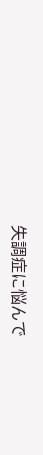失調症に悩んで